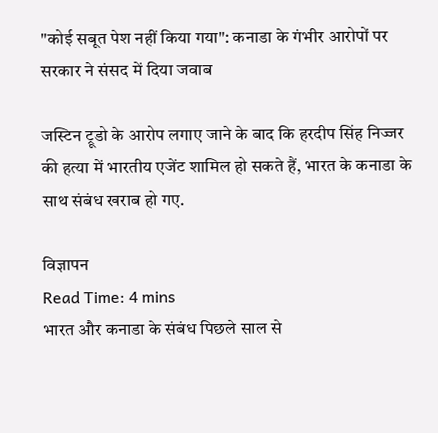"कोई सबूत पेश नहीं किया गया": कनाडा के गंभीर आरोपों पर सरकार ने संसद में दिया जवाब

जस्टिन ट्रूडो के आरोप लगाए जाने के बाद कि हरदीप सिंह निज्जर की हत्या में भारतीय एजेंट शामिल हो सकते हैं, भारत के कनाडा के साथ संबंध खराब हो गए.

विज्ञापन
Read Time: 4 mins
भारत और कनाडा के संबंध पिछले साल से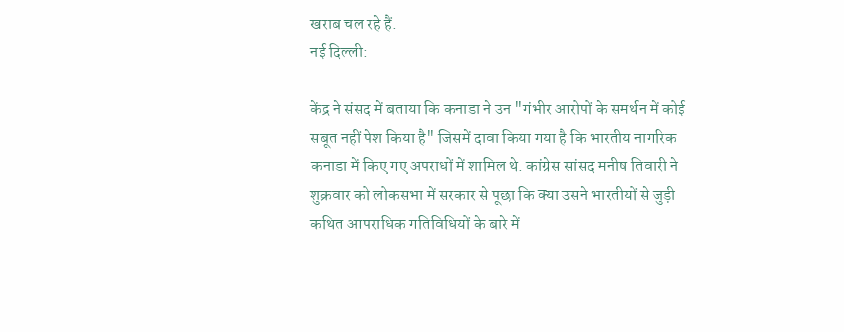खराब चल रहे हैं.
नई दिल्ली:

केंद्र ने संसद में बताया कि कनाडा ने उन "गंभीर आरोपों के समर्थन में कोई सबूत नहीं पेश किया है" जिसमें दावा किया गया है कि भारतीय नागरिक कनाडा में किए गए अपराधों में शामिल थे. कांग्रेस सांसद मनीष तिवारी ने शुक्रवार को लोकसभा में सरकार से पूछा कि क्या उसने भारतीयों से जुड़ी कथित आपराधिक गतिविधियों के बारे में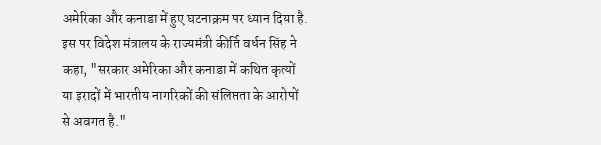अमेरिका और कनाडा में हुए घटनाक्रम पर ध्यान दिया है. इस पर विदेश मंत्रालय के राज्यमंत्री कीर्ति वर्धन सिंह ने कहा, "सरकार अमेरिका और कनाडा में कथित कृत्यों या इरादों में भारतीय नागरिकों की संलिप्तता के आरोपों से अवगत है."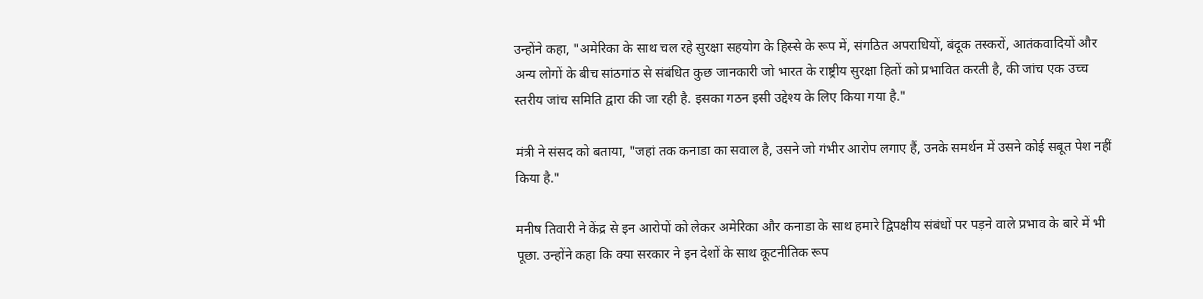उन्होंने कहा, "अमेरिका के साथ चल रहे सुरक्षा सहयोग के हिस्से के रूप में, संगठित अपराधियों, बंदूक तस्करों, आतंकवादियों और अन्य लोगों के बीच सांठगांठ से संबंधित कुछ जानकारी जो भारत के राष्ट्रीय सुरक्षा हितों को प्रभावित करती है, की जांच एक उच्च स्तरीय जांच समिति द्वारा की जा रही है. इसका गठन इसी उद्देश्य के लिए किया गया है."

मंत्री ने संसद को बताया, "जहां तक कनाडा का सवाल है, उसने जो गंभीर आरोप लगाए हैं, उनके समर्थन में उसने कोई सबूत पेश नहीं किया है."

मनीष तिवारी ने केंद्र से इन आरोपों को लेकर अमेरिका और कनाडा के साथ हमारे द्विपक्षीय संबंधों पर पड़ने वाले प्रभाव के बारे में भी पूछा. उन्होंने कहा कि क्या सरकार ने इन देशों के साथ कूटनीतिक रूप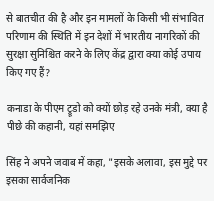से बातचीत की है और इन मामलों के किसी भी संभावित परिणाम की स्थिति में इन देशों में भारतीय नागरिकों की सुरक्षा सुनिश्चित करने के लिए केंद्र द्वारा क्या कोई उपाय किए गए हैं?

कनाडा के पीएम ट्रूडो को क्यों छोड़ रहे उनके मंत्री, क्या है पीछे की कहानी, यहां समझिए

सिंह ने अपने जवाब में कहा, "इसके अलावा, इस मुद्दे पर इसका सार्वजनिक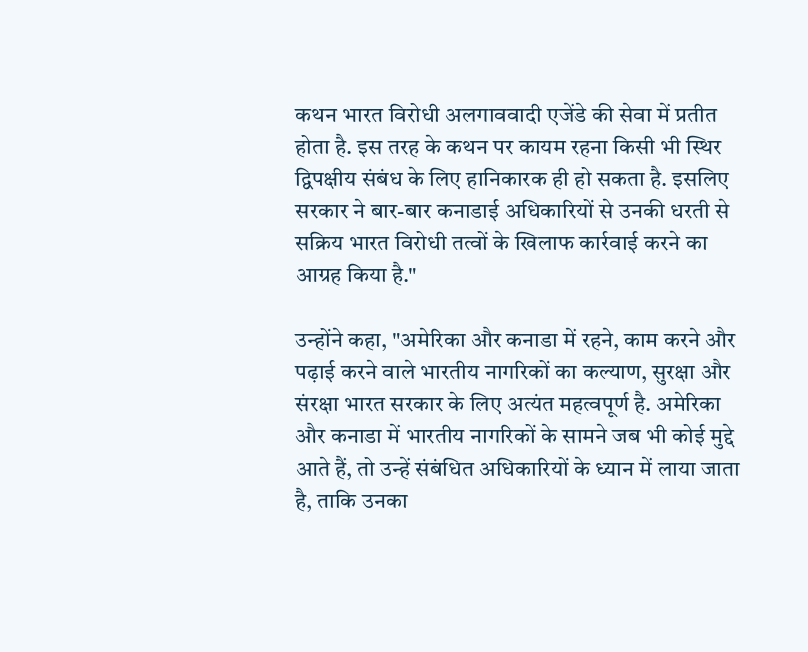कथन भारत विरोधी अलगाववादी एजेंडे की सेवा में प्रतीत होता है. इस तरह के कथन पर कायम रहना किसी भी स्थिर द्विपक्षीय संबंध के लिए हानिकारक ही हो सकता है. इसलिए सरकार ने बार-बार कनाडाई अधिकारियों से उनकी धरती से सक्रिय भारत विरोधी तत्वों के खिलाफ कार्रवाई करने का आग्रह किया है."

उन्होंने कहा, "अमेरिका और कनाडा में रहने, काम करने और पढ़ाई करने वाले भारतीय नागरिकों का कल्याण, सुरक्षा और संरक्षा भारत सरकार के लिए अत्यंत महत्वपूर्ण है. अमेरिका और कनाडा में भारतीय नागरिकों के सामने जब भी कोई मुद्दे आते हैं, तो उन्हें संबंधित अधिकारियों के ध्यान में लाया जाता है, ताकि उनका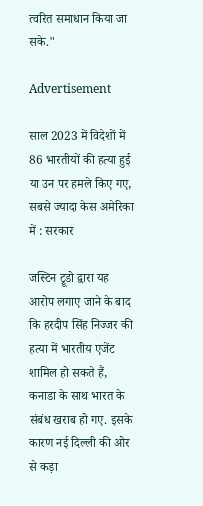त्वरित समाधान किया जा सके."

Advertisement

साल 2023 में विदेशों में 86 भारतीयों की हत्या हुई या उन पर हमले किए गए, सबसे ज्यादा केस अमेरिका में : सरकार

जस्टिन ट्रूडो द्वारा यह आरोप लगाए जाने के बाद कि हरदीप सिंह निज्जर की हत्या में भारतीय एजेंट शामिल हो सकते हैं, कनाडा के साथ भारत के संबंध खराब हो गए. इसके कारण नई दिल्ली की ओर से कड़ा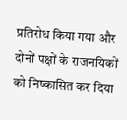प्रतिरोध किया गया और दोनों पक्षों के राजनयिकों को निष्कासित कर दिया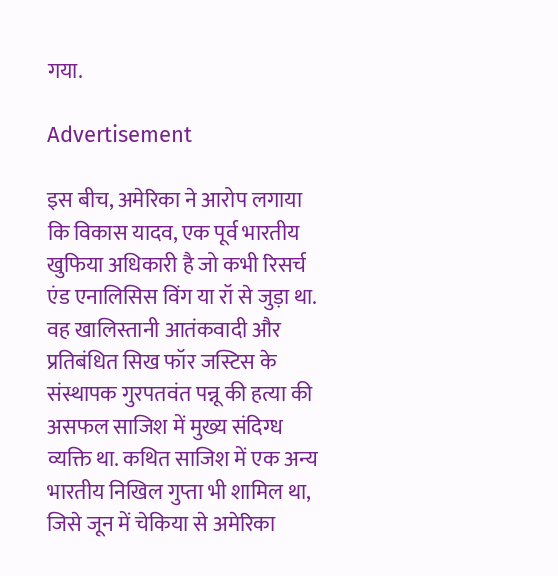गया.

Advertisement

इस बीच, अमेरिका ने आरोप लगाया कि विकास यादव, एक पूर्व भारतीय खुफिया अधिकारी है जो कभी रिसर्च एंड एनालिसिस विंग या रॉ से जुड़ा था. वह खालिस्तानी आतंकवादी और प्रतिबंधित सिख फॉर जस्टिस के संस्थापक गुरपतवंत पन्नू की हत्या की असफल साजिश में मुख्य संदिग्ध व्यक्ति था. कथित साजिश में एक अन्य भारतीय निखिल गुप्ता भी शामिल था, जिसे जून में चेकिया से अमेरिका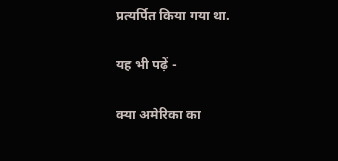प्रत्यर्पित किया गया था.

यह भी पढ़ें -

क्या अमेरिका का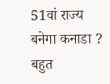51वां राज्य बनेगा कनाडा ? बहुत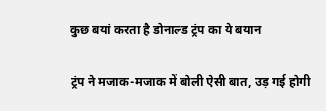कुछ बयां करता है डोनाल्ड ट्रंप का ये बयान

ट्रंप ने मजाक-मजाक में बोली ऐसी बात, उड़ गई होगी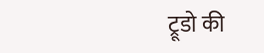ट्रूडो की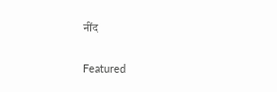नींद

Featured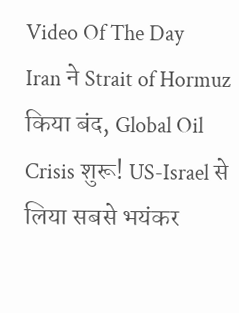Video Of The Day
Iran ने Strait of Hormuz किया बंद, Global Oil Crisis शुरू! US-Israel से लिया सबसे भयंकर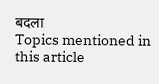बदला
Topics mentioned in this article